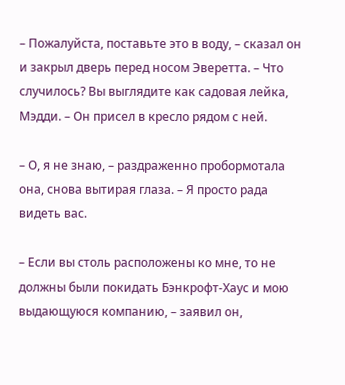– Пожалуйста, поставьте это в воду, – сказал он и закрыл дверь перед носом Эверетта. – Что случилось? Вы выглядите как садовая лейка, Мэдди. – Он присел в кресло рядом с ней.

– О, я не знаю, – раздраженно пробормотала она, снова вытирая глаза. – Я просто рада видеть вас.

– Если вы столь расположены ко мне, то не должны были покидать Бэнкрофт-Хаус и мою выдающуюся компанию, – заявил он,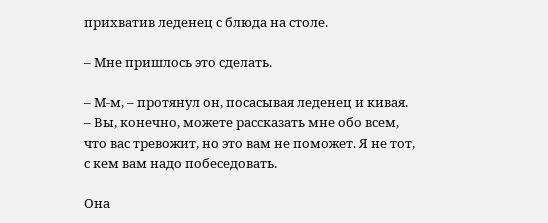прихватив леденец с блюда на столе.

– Мне пришлось это сделать.

– М-м, – протянул он, посасывая леденец и кивая. – Вы, конечно, можете рассказать мне обо всем, что вас тревожит, но это вам не поможет. Я не тот, с кем вам надо побеседовать.

Она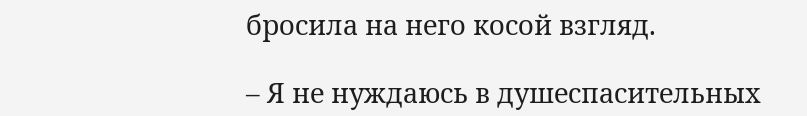бросила на него косой взгляд.

– Я не нуждаюсь в душеспасительных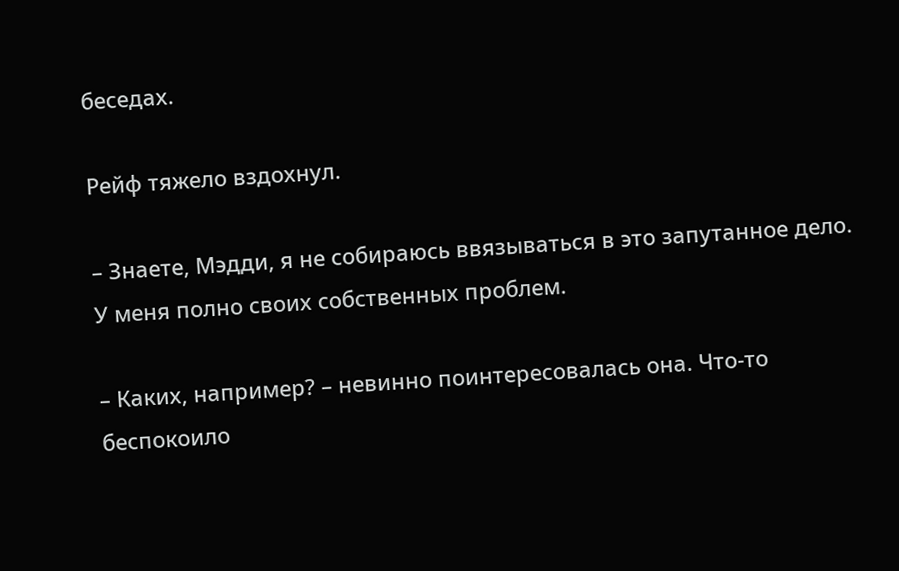беседах.

Рейф тяжело вздохнул.

– Знаете, Мэдди, я не собираюсь ввязываться в это запутанное дело. У меня полно своих собственных проблем.

– Каких, например? – невинно поинтересовалась она. Что-то беспокоило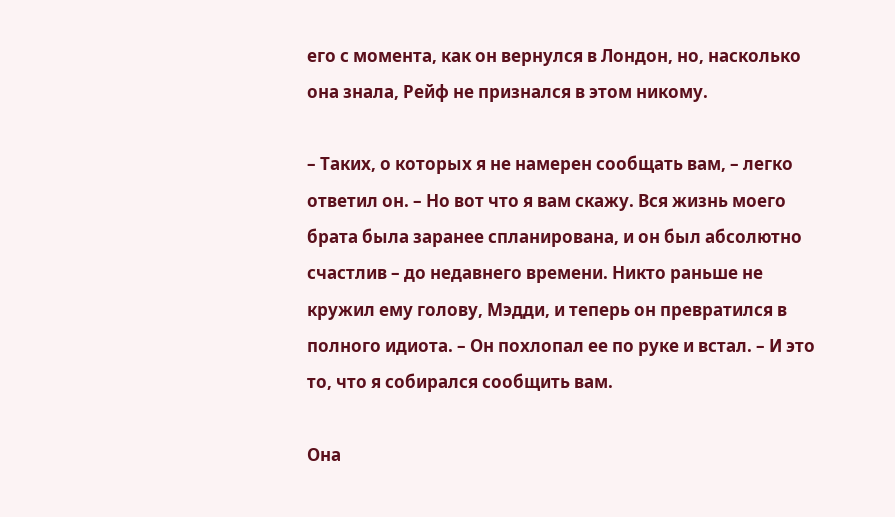его с момента, как он вернулся в Лондон, но, насколько она знала, Рейф не признался в этом никому.

– Таких, о которых я не намерен сообщать вам, – легко ответил он. – Но вот что я вам скажу. Вся жизнь моего брата была заранее спланирована, и он был абсолютно счастлив – до недавнего времени. Никто раньше не кружил ему голову, Мэдди, и теперь он превратился в полного идиота. – Он похлопал ее по руке и встал. – И это то, что я собирался сообщить вам.

Она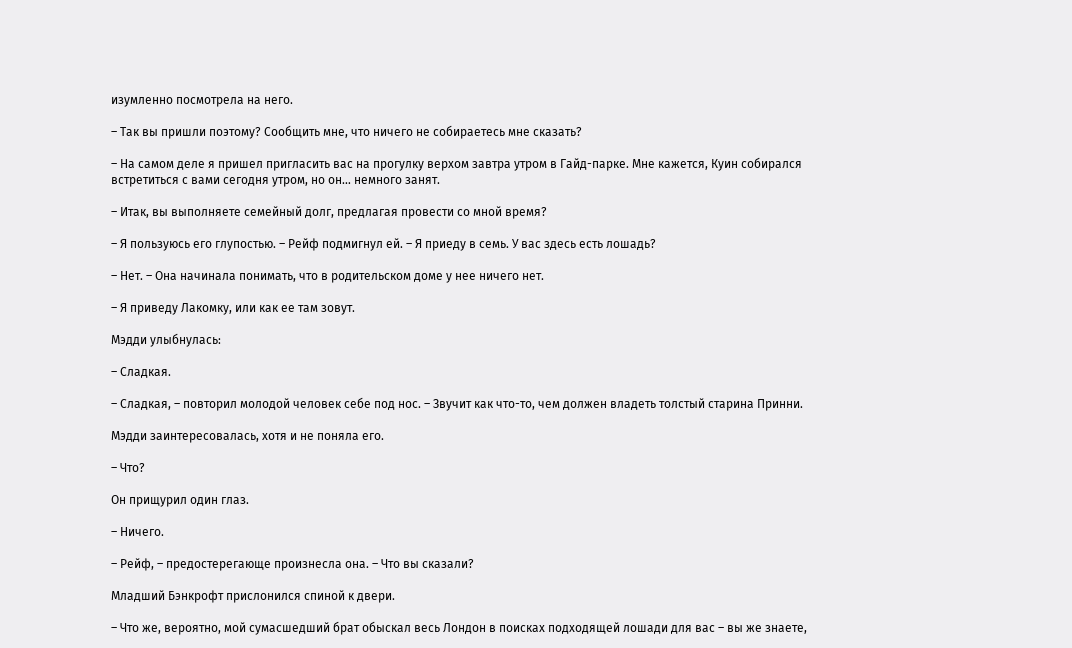изумленно посмотрела на него.

– Так вы пришли поэтому? Сообщить мне, что ничего не собираетесь мне сказать?

– На самом деле я пришел пригласить вас на прогулку верхом завтра утром в Гайд-парке. Мне кажется, Куин собирался встретиться с вами сегодня утром, но он… немного занят.

– Итак, вы выполняете семейный долг, предлагая провести со мной время?

– Я пользуюсь его глупостью. – Рейф подмигнул ей. – Я приеду в семь. У вас здесь есть лошадь?

– Нет. – Она начинала понимать, что в родительском доме у нее ничего нет.

– Я приведу Лакомку, или как ее там зовут.

Мэдди улыбнулась:

– Сладкая.

– Сладкая, – повторил молодой человек себе под нос. – Звучит как что-то, чем должен владеть толстый старина Принни.

Мэдди заинтересовалась, хотя и не поняла его.

– Что?

Он прищурил один глаз.

– Ничего.

– Рейф, – предостерегающе произнесла она. – Что вы сказали?

Младший Бэнкрофт прислонился спиной к двери.

– Что же, вероятно, мой сумасшедший брат обыскал весь Лондон в поисках подходящей лошади для вас – вы же знаете,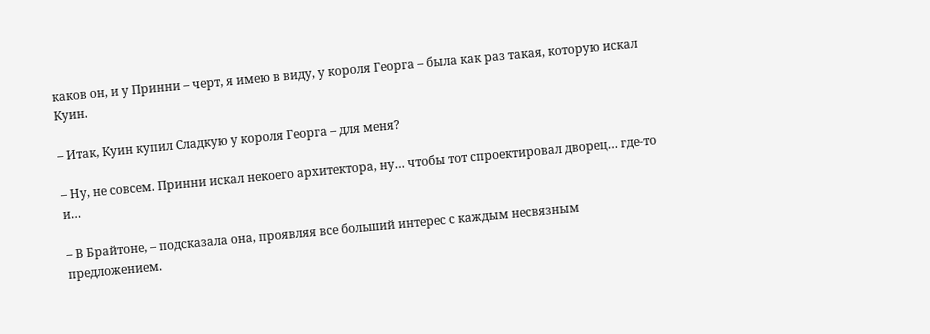каков он, и у Принни – черт, я имею в виду, у короля Георга – была как раз такая, которую искал Куин.

– Итак, Куин купил Сладкую у короля Георга – для меня?

– Ну, не совсем. Принни искал некоего архитектора, ну… чтобы тот спроектировал дворец… где-то и…

– В Брайтоне, – подсказала она, проявляя все больший интерес с каждым несвязным предложением.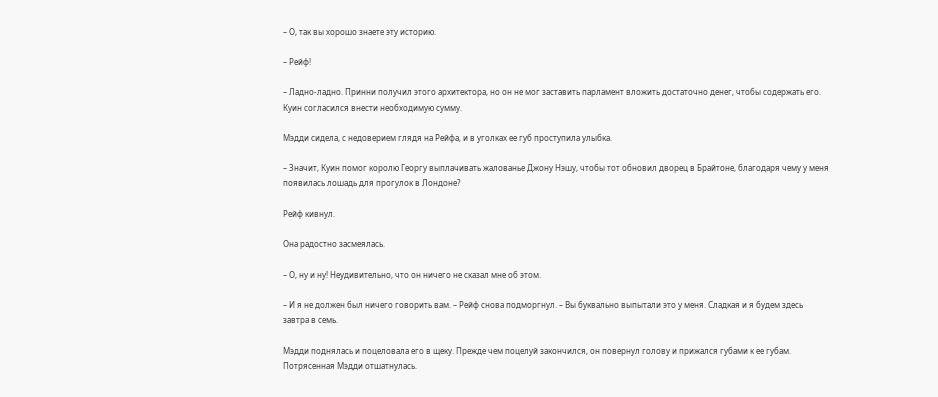– О, так вы хорошо знаете эту историю.

– Рейф!

– Ладно-ладно. Принни получил этого архитектора, но он не мог заставить парламент вложить достаточно денег, чтобы содержать его. Куин согласился внести необходимую сумму.

Мэдди сидела, с недоверием глядя на Рейфа, и в уголках ее губ проступила улыбка.

– Значит, Куин помог королю Георгу выплачивать жалованье Джону Нэшу, чтобы тот обновил дворец в Брайтоне, благодаря чему у меня появилась лошадь для прогулок в Лондоне?

Рейф кивнул.

Она радостно засмеялась.

– О, ну и ну! Неудивительно, что он ничего не сказал мне об этом.

– И я не должен был ничего говорить вам. – Рейф снова подморгнул. – Вы буквально выпытали это у меня. Сладкая и я будем здесь завтра в семь.

Мэдди поднялась и поцеловала его в щеку. Прежде чем поцелуй закончился, он повернул голову и прижался губами к ее губам. Потрясенная Мэдди отшатнулась.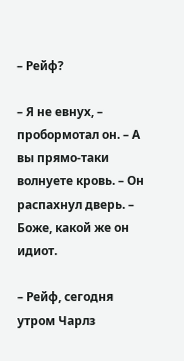– Рейф?

– Я не евнух, – пробормотал он. – А вы прямо-таки волнуете кровь. – Он распахнул дверь. – Боже, какой же он идиот.

– Рейф, сегодня утром Чарлз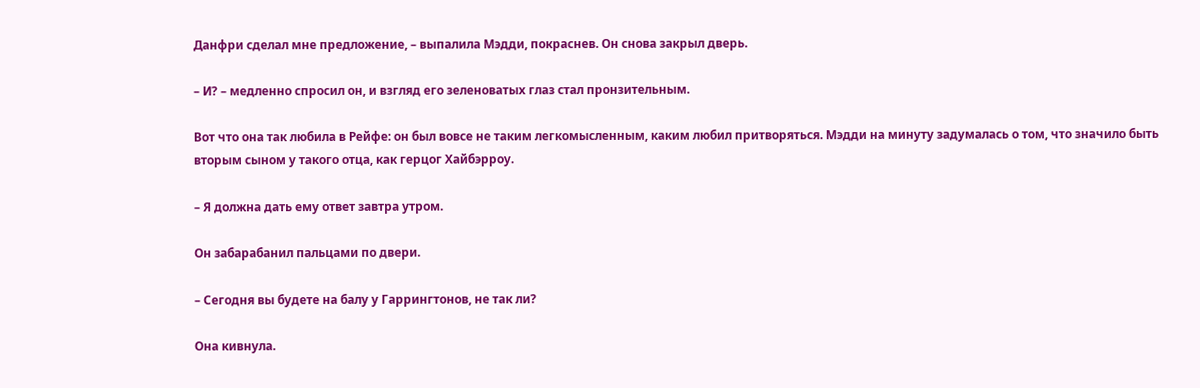Данфри сделал мне предложение, – выпалила Мэдди, покраснев. Он снова закрыл дверь.

– И? – медленно спросил он, и взгляд его зеленоватых глаз стал пронзительным.

Вот что она так любила в Рейфе: он был вовсе не таким легкомысленным, каким любил притворяться. Мэдди на минуту задумалась о том, что значило быть вторым сыном у такого отца, как герцог Хайбэрроу.

– Я должна дать ему ответ завтра утром.

Он забарабанил пальцами по двери.

– Сегодня вы будете на балу у Гаррингтонов, не так ли?

Она кивнула.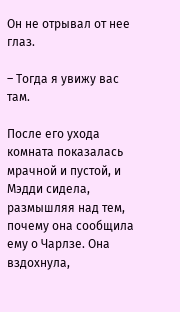Он не отрывал от нее глаз.

– Тогда я увижу вас там.

После его ухода комната показалась мрачной и пустой, и Мэдди сидела, размышляя над тем, почему она сообщила ему о Чарлзе. Она вздохнула,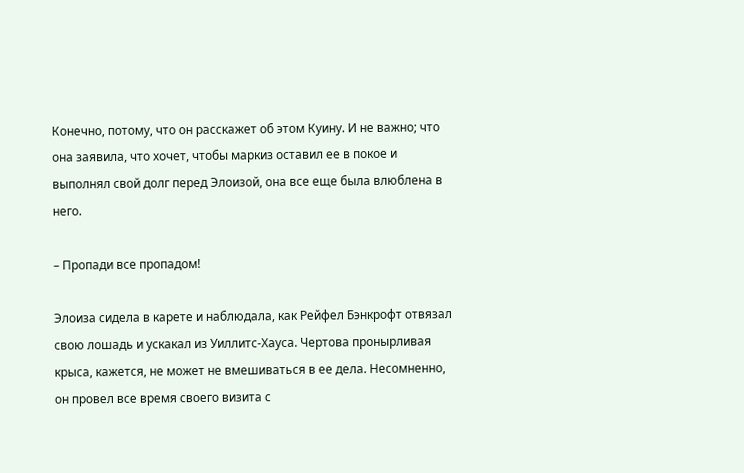Конечно, потому, что он расскажет об этом Куину. И не важно; что она заявила, что хочет, чтобы маркиз оставил ее в покое и выполнял свой долг перед Элоизой, она все еще была влюблена в него.

– Пропади все пропадом!

Элоиза сидела в карете и наблюдала, как Рейфел Бэнкрофт отвязал свою лошадь и ускакал из Уиллитс-Хауса. Чертова пронырливая крыса, кажется, не может не вмешиваться в ее дела. Несомненно, он провел все время своего визита с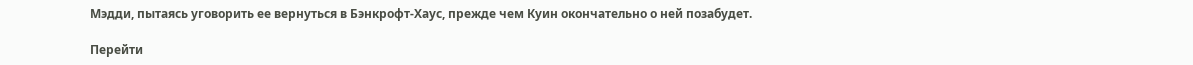Мэдди, пытаясь уговорить ее вернуться в Бэнкрофт-Хаус, прежде чем Куин окончательно о ней позабудет.

Перейти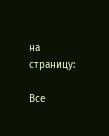на страницу:

Все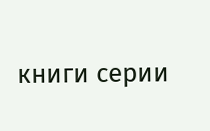книги серии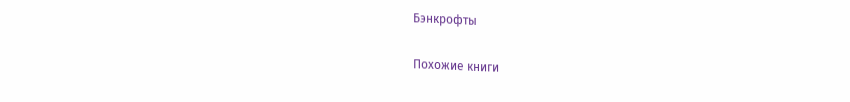Бэнкрофты

Похожие книги